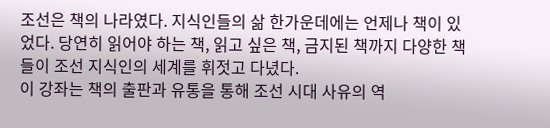조선은 책의 나라였다. 지식인들의 삶 한가운데에는 언제나 책이 있었다. 당연히 읽어야 하는 책, 읽고 싶은 책, 금지된 책까지 다양한 책들이 조선 지식인의 세계를 휘젓고 다녔다.
이 강좌는 책의 출판과 유통을 통해 조선 시대 사유의 역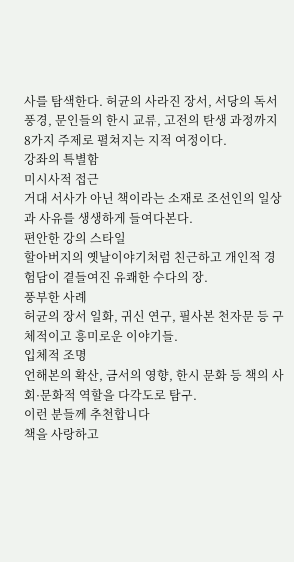사를 탐색한다. 허균의 사라진 장서, 서당의 독서 풍경, 문인들의 한시 교류, 고전의 탄생 과정까지 8가지 주제로 펼쳐지는 지적 여정이다.
강좌의 특별함
미시사적 접근
거대 서사가 아닌 책이라는 소재로 조선인의 일상과 사유를 생생하게 들여다본다.
편안한 강의 스타일
할아버지의 옛날이야기처럼 친근하고 개인적 경험담이 곁들여진 유쾌한 수다의 장.
풍부한 사례
허균의 장서 일화, 귀신 연구, 필사본 천자문 등 구체적이고 흥미로운 이야기들.
입체적 조명
언해본의 확산, 금서의 영향, 한시 문화 등 책의 사회·문화적 역할을 다각도로 탐구.
이런 분들께 추천합니다
책을 사랑하고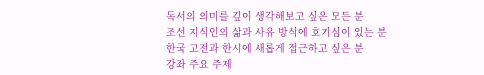독서의 의미를 깊이 생각해보고 싶은 모든 분
조선 지식인의 삶과 사유 방식에 호기심이 있는 분
한국 고전과 한시에 새롭게 접근하고 싶은 분
강좌 주요 주제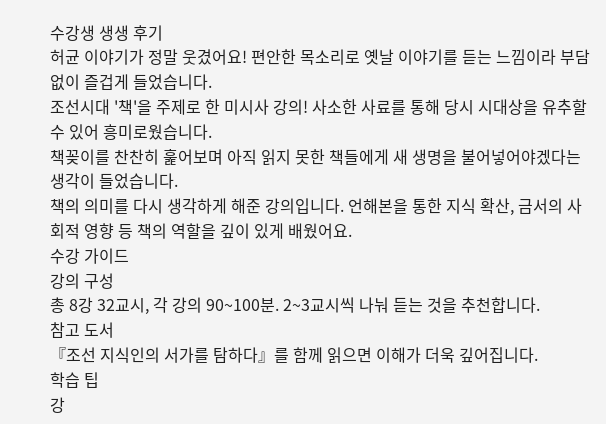수강생 생생 후기
허균 이야기가 정말 웃겼어요! 편안한 목소리로 옛날 이야기를 듣는 느낌이라 부담 없이 즐겁게 들었습니다.
조선시대 '책'을 주제로 한 미시사 강의! 사소한 사료를 통해 당시 시대상을 유추할 수 있어 흥미로웠습니다.
책꽂이를 찬찬히 훑어보며 아직 읽지 못한 책들에게 새 생명을 불어넣어야겠다는 생각이 들었습니다.
책의 의미를 다시 생각하게 해준 강의입니다. 언해본을 통한 지식 확산, 금서의 사회적 영향 등 책의 역할을 깊이 있게 배웠어요.
수강 가이드
강의 구성
총 8강 32교시, 각 강의 90~100분. 2~3교시씩 나눠 듣는 것을 추천합니다.
참고 도서
『조선 지식인의 서가를 탐하다』를 함께 읽으면 이해가 더욱 깊어집니다.
학습 팁
강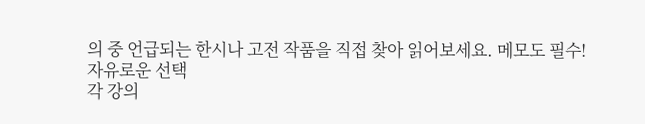의 중 언급되는 한시나 고전 작품을 직접 찾아 읽어보세요. 메모도 필수!
자유로운 선택
각 강의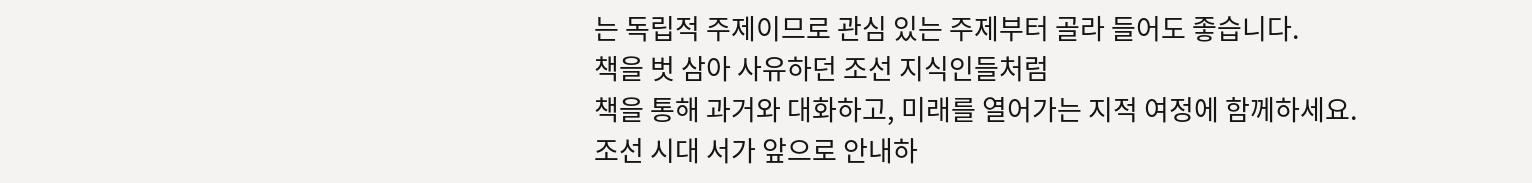는 독립적 주제이므로 관심 있는 주제부터 골라 들어도 좋습니다.
책을 벗 삼아 사유하던 조선 지식인들처럼
책을 통해 과거와 대화하고, 미래를 열어가는 지적 여정에 함께하세요.
조선 시대 서가 앞으로 안내하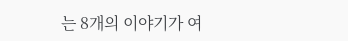는 8개의 이야기가 여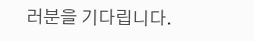러분을 기다립니다.